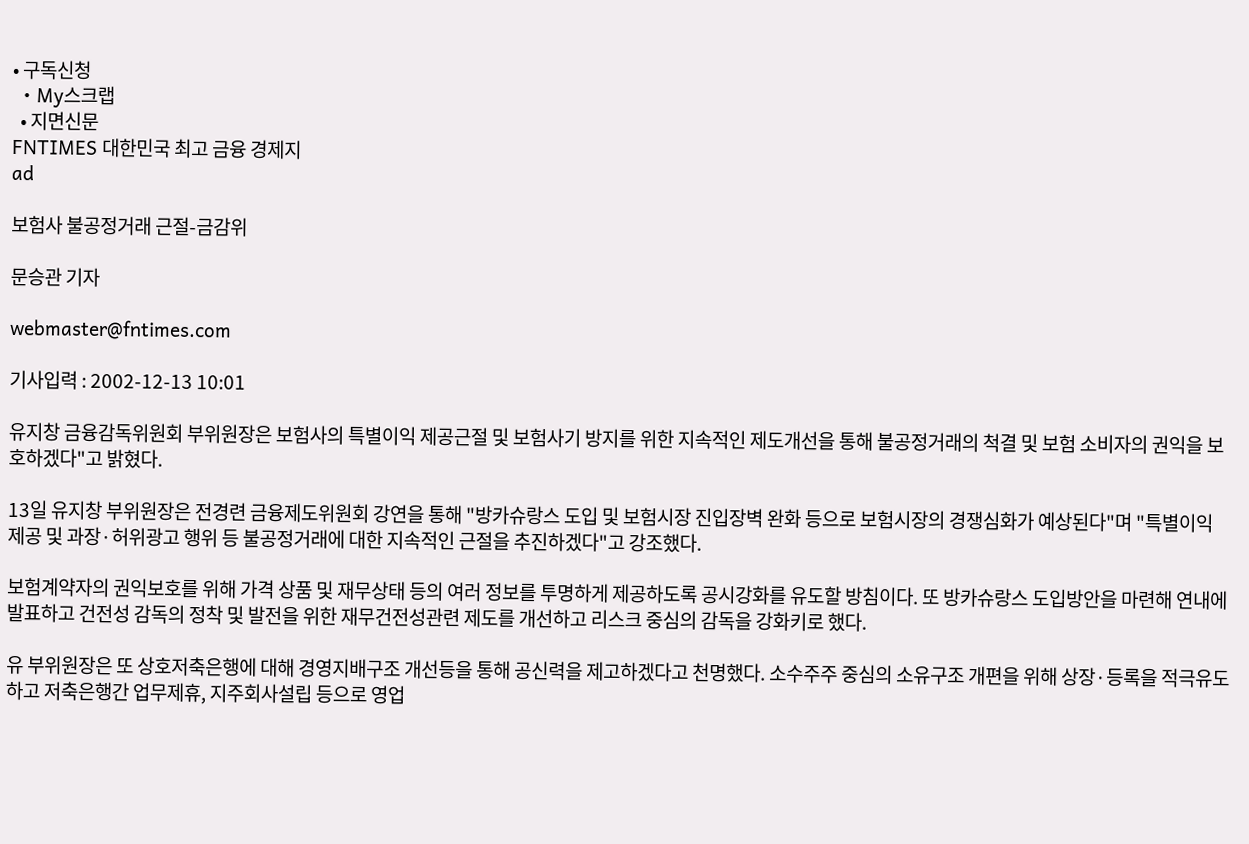• 구독신청
  • My스크랩
  • 지면신문
FNTIMES 대한민국 최고 금융 경제지
ad

보험사 불공정거래 근절-금감위

문승관 기자

webmaster@fntimes.com

기사입력 : 2002-12-13 10:01

유지창 금융감독위원회 부위원장은 보험사의 특별이익 제공근절 및 보험사기 방지를 위한 지속적인 제도개선을 통해 불공정거래의 척결 및 보험 소비자의 권익을 보호하겠다"고 밝혔다.

13일 유지창 부위원장은 전경련 금융제도위원회 강연을 통해 "방카슈랑스 도입 및 보험시장 진입장벽 완화 등으로 보험시장의 경쟁심화가 예상된다"며 "특별이익 제공 및 과장·허위광고 행위 등 불공정거래에 대한 지속적인 근절을 추진하겠다"고 강조했다.

보험계약자의 권익보호를 위해 가격 상품 및 재무상태 등의 여러 정보를 투명하게 제공하도록 공시강화를 유도할 방침이다. 또 방카슈랑스 도입방안을 마련해 연내에 발표하고 건전성 감독의 정착 및 발전을 위한 재무건전성관련 제도를 개선하고 리스크 중심의 감독을 강화키로 했다.

유 부위원장은 또 상호저축은행에 대해 경영지배구조 개선등을 통해 공신력을 제고하겠다고 천명했다. 소수주주 중심의 소유구조 개편을 위해 상장·등록을 적극유도하고 저축은행간 업무제휴, 지주회사설립 등으로 영업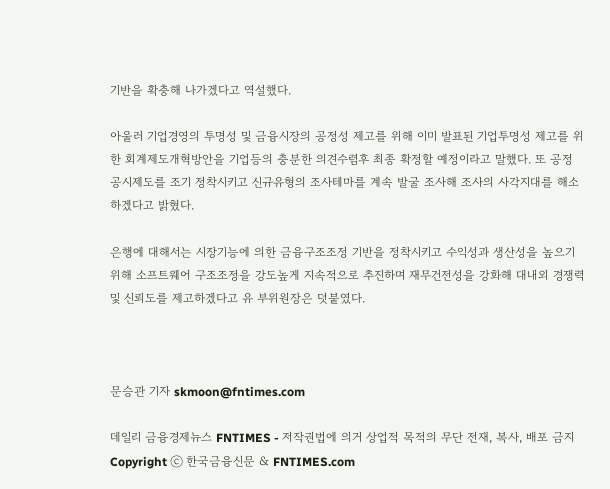기반을 확충해 나가겠다고 역설했다.

아울러 기업경영의 투명성 및 금융시장의 공정성 제고를 위해 이미 발표된 기업투명성 제고를 위한 회계제도개혁방안을 기업등의 충분한 의견수렴후 최종 확정할 예정이라고 말했다. 또 공정공시제도를 조기 정착시키고 신규유형의 조사테마를 계속 발굴 조사해 조사의 사각지대를 해소하겠다고 밝혔다.

은행에 대해서는 시장기능에 의한 금융구조조정 기반을 정착시키고 수익성과 생산성을 높으기위해 소프트웨어 구조조정을 강도높게 지속적으로 추진하며 재무건전성을 강화해 대내외 경쟁력 및 신뢰도를 제고하겠다고 유 부위원장은 덧붙였다.



문승관 기자 skmoon@fntimes.com

데일리 금융경제뉴스 FNTIMES - 저작권법에 의거 상업적 목적의 무단 전재, 복사, 배포 금지
Copyright ⓒ 한국금융신문 & FNTIMES.com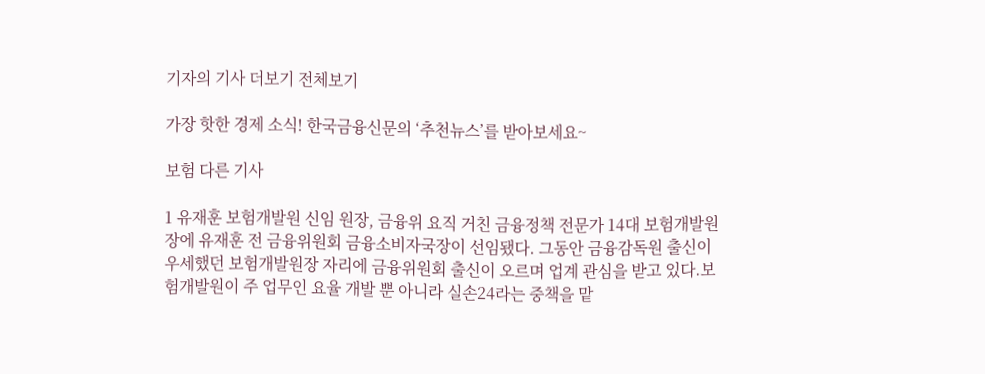기자의 기사 더보기 전체보기

가장 핫한 경제 소식! 한국금융신문의 ‘추천뉴스’를 받아보세요~

보험 다른 기사

1 유재훈 보험개발원 신임 원장, 금융위 요직 거친 금융정책 전문가 14대 보험개발원장에 유재훈 전 금융위원회 금융소비자국장이 선임됐다. 그동안 금융감독원 출신이 우세했던 보험개발원장 자리에 금융위원회 출신이 오르며 업계 관심을 받고 있다.보험개발원이 주 업무인 요율 개발 뿐 아니라 실손24라는 중책을 맡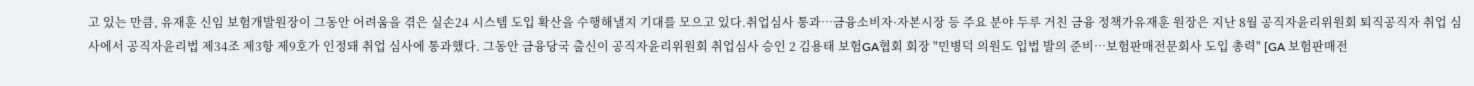고 있는 만큼, 유재훈 신임 보험개발원장이 그동안 어려움을 겪은 실손24 시스템 도입 확산을 수행해낼지 기대를 모으고 있다.취업심사 통과…금융소비자·자본시장 등 주요 분야 두루 거친 금융 정책가유재훈 원장은 지난 8월 공직자윤리위원회 퇴직공직자 취업 심사에서 공직자윤리법 제34조 제3항 제9호가 인정돼 취업 심사에 통과했다. 그동안 금융당국 출신이 공직자윤리위원회 취업심사 승인 2 김용태 보험GA협회 회장 "민병덕 의원도 입법 발의 준비…보험판매전문회사 도입 총력" [GA 보험판매전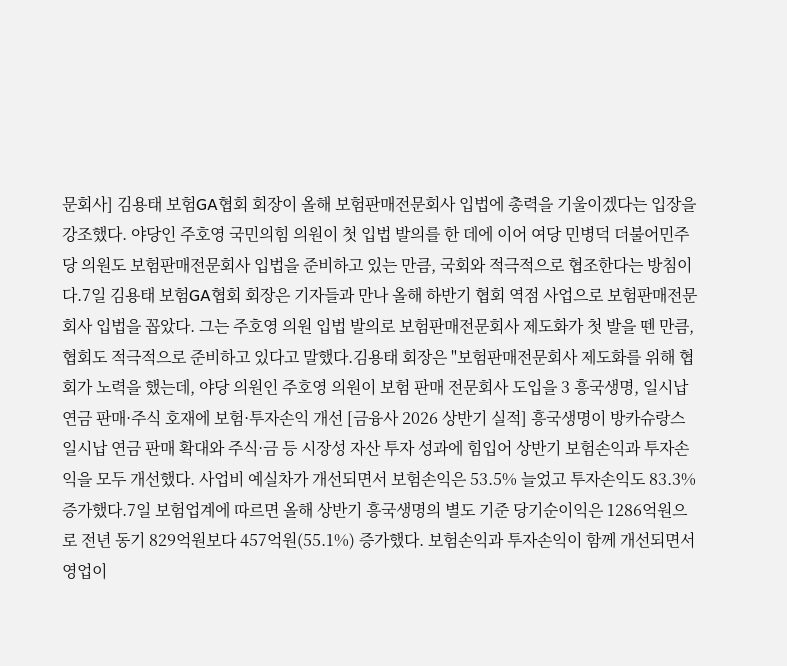문회사] 김용태 보험GA협회 회장이 올해 보험판매전문회사 입법에 총력을 기울이겠다는 입장을 강조했다. 야당인 주호영 국민의힘 의원이 첫 입법 발의를 한 데에 이어 여당 민병덕 더불어민주당 의원도 보험판매전문회사 입법을 준비하고 있는 만큼, 국회와 적극적으로 협조한다는 방침이다.7일 김용태 보험GA협회 회장은 기자들과 만나 올해 하반기 협회 역점 사업으로 보험판매전문회사 입법을 꼽았다. 그는 주호영 의원 입법 발의로 보험판매전문회사 제도화가 첫 발을 뗀 만큼, 협회도 적극적으로 준비하고 있다고 말했다.김용태 회장은 "보험판매전문회사 제도화를 위해 협회가 노력을 했는데, 야당 의원인 주호영 의원이 보험 판매 전문회사 도입을 3 흥국생명, 일시납 연금 판매·주식 호재에 보험·투자손익 개선 [금융사 2026 상반기 실적] 흥국생명이 방카슈랑스 일시납 연금 판매 확대와 주식·금 등 시장성 자산 투자 성과에 힘입어 상반기 보험손익과 투자손익을 모두 개선했다. 사업비 예실차가 개선되면서 보험손익은 53.5% 늘었고 투자손익도 83.3% 증가했다.7일 보험업계에 따르면 올해 상반기 흥국생명의 별도 기준 당기순이익은 1286억원으로 전년 동기 829억원보다 457억원(55.1%) 증가했다. 보험손익과 투자손익이 함께 개선되면서 영업이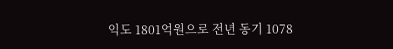익도 1801억원으로 전년 동기 1078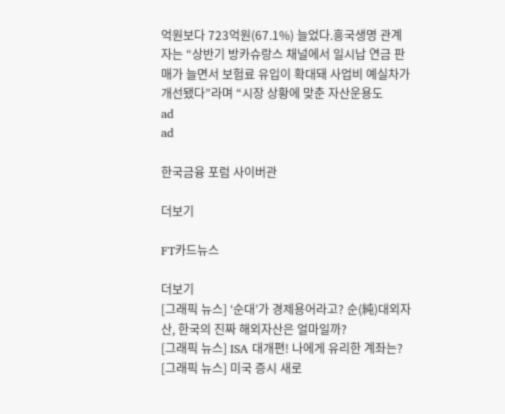억원보다 723억원(67.1%) 늘었다.흥국생명 관계자는 “상반기 방카슈랑스 채널에서 일시납 연금 판매가 늘면서 보험료 유입이 확대돼 사업비 예실차가 개선됐다”라며 “시장 상황에 맞춘 자산운용도
ad
ad

한국금융 포럼 사이버관

더보기

FT카드뉴스

더보기
[그래픽 뉴스] ‘순대’가 경제용어라고? 순(純)대외자산, 한국의 진짜 해외자산은 얼마일까?
[그래픽 뉴스] ISA 대개편! 나에게 유리한 계좌는?
[그래픽 뉴스] 미국 증시 새로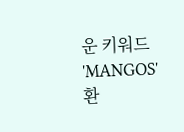운 키워드 'MANGOS'
환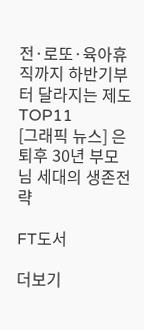전·로또·육아휴직까지 하반기부터 달라지는 제도 TOP11
[그래픽 뉴스] 은퇴후 30년 부모님 세대의 생존전략

FT도서

더보기